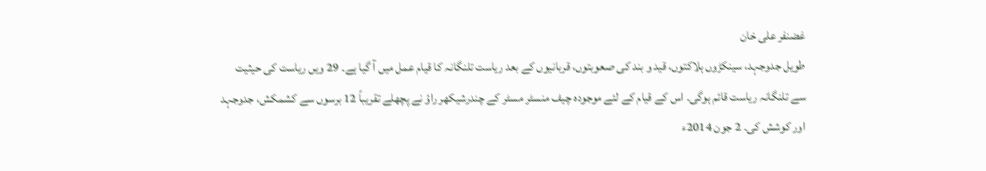غضنفر علی خان
طویل جدوجہد، سینکڑوں ہلاکتوں، قید و بند کی صعوبتوں، قربانیوں کے بعد ریاست تلنگانہ کا قیام عمل میں آ گیا ہے۔ 29 ویں ریاست کی حیثیت سے تلنگانہ ریاست قائم ہوگی۔ اس کے قیام کے لئے موجودہ چیف منسٹر مسٹر کے چندرشیکھر راؤ نے پچھلے تقریباً 12 برسوں سے کشمکش، جدوجہد اور کوشش کی۔ 2 جون 2014ء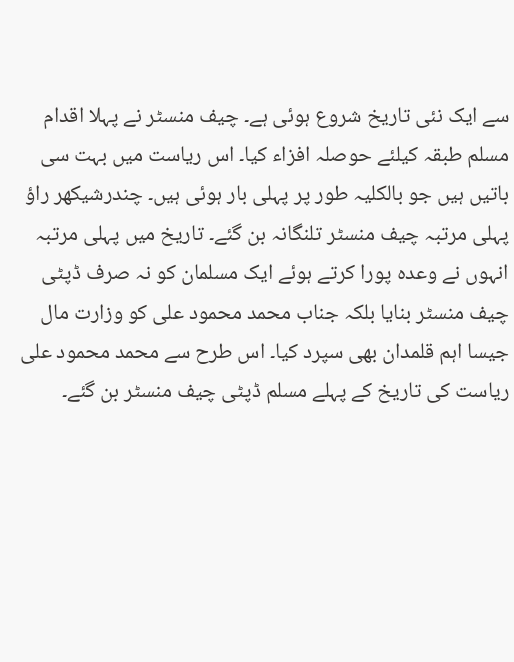سے ایک نئی تاریخ شروع ہوئی ہے۔ چیف منسٹر نے پہلا اقدام مسلم طبقہ کیلئے حوصلہ افزاء کیا۔ اس ریاست میں بہت سی باتیں ہیں جو بالکلیہ طور پر پہلی بار ہوئی ہیں۔ چندرشیکھر راؤ پہلی مرتبہ چیف منسٹر تلنگانہ بن گئے۔ تاریخ میں پہلی مرتبہ انہوں نے وعدہ پورا کرتے ہوئے ایک مسلمان کو نہ صرف ڈپٹی چیف منسٹر بنایا بلکہ جناب محمد محمود علی کو وزارت مال جیسا اہم قلمدان بھی سپرد کیا۔ اس طرح سے محمد محمود علی ریاست کی تاریخ کے پہلے مسلم ڈپٹی چیف منسٹر بن گئے۔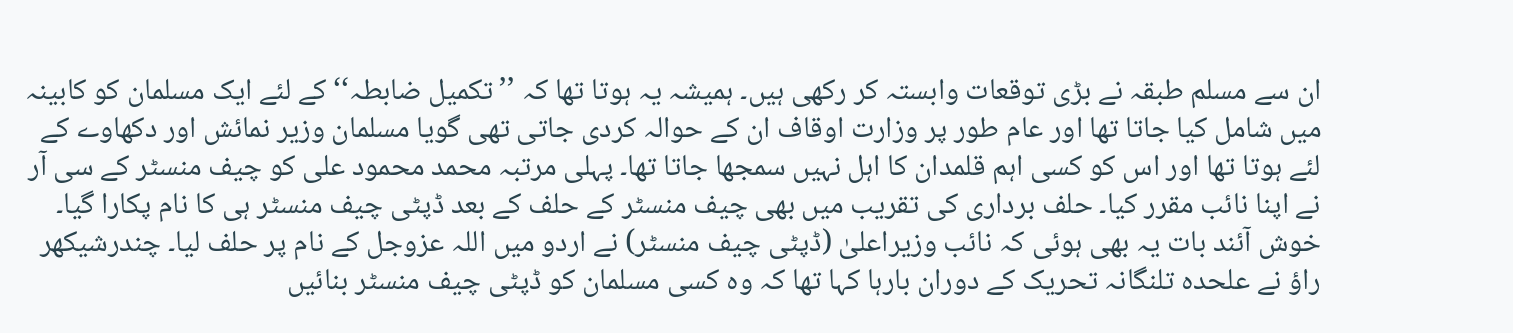ان سے مسلم طبقہ نے بڑی توقعات وابستہ کر رکھی ہیں۔ ہمیشہ یہ ہوتا تھا کہ ’’تکمیل ضابطہ‘‘ کے لئے ایک مسلمان کو کابینہ میں شامل کیا جاتا تھا اور عام طور پر وزارت اوقاف ان کے حوالہ کردی جاتی تھی گویا مسلمان وزیر نمائش اور دکھاوے کے لئے ہوتا تھا اور اس کو کسی اہم قلمدان کا اہل نہیں سمجھا جاتا تھا۔ پہلی مرتبہ محمد محمود علی کو چیف منسٹر کے سی آر نے اپنا نائب مقرر کیا۔ حلف برداری کی تقریب میں بھی چیف منسٹر کے حلف کے بعد ڈپٹی چیف منسٹر ہی کا نام پکارا گیا۔
خوش آئند بات یہ بھی ہوئی کہ نائب وزیراعلیٰ (ڈپٹی چیف منسٹر) نے اردو میں اللہ عزوجل کے نام پر حلف لیا۔ چندرشیکھر راؤ نے علحدہ تلنگانہ تحریک کے دوران بارہا کہا تھا کہ وہ کسی مسلمان کو ڈپٹی چیف منسٹر بنائیں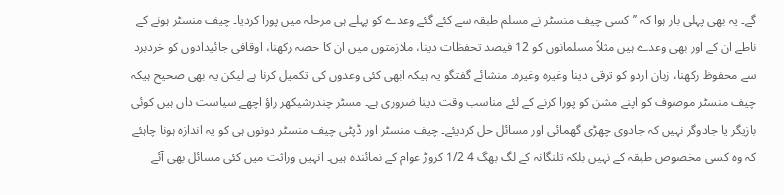گے۔ یہ بھی پہلی بار ہوا کہ ’’کسی چیف منسٹر نے مسلم طبقہ سے کئے گئے وعدے کو پہلے ہی مرحلہ میں پورا کردیا۔ چیف منسٹر ہونے کے ناطے ان کے اور بھی وعدے ہیں مثلاً مسلمانوں کو 12 فیصد تحفظات دینا، ملازمتوں میں ان کا حصہ رکھنا، اوقافی جائیدادوں کو خردبرد سے محفوظ رکھنا، زبان اردو کو ترقی دینا وغیرہ وغیرہ۔ منشائے گفتگو یہ ہیکہ ابھی کئی وعدوں کی تکمیل کرنا ہے لیکن یہ بھی صحیح ہیکہ چیف منسٹر موصوف کو اپنے مشن کو پورا کرنے کے لئے مناسب وقت دینا ضروری ہے۔ مسٹر چندرشیکھر راؤ اچھے سیاست داں ہیں کوئی بازیگر یا جادوگر نہیں کہ جادوی چھڑی گھمائی اور مسائل حل کردیئے۔ چیف منسٹر اور ڈپٹی چیف منسٹر دونوں ہی کو یہ اندازہ ہونا چاہئے کہ وہ کسی مخصوص طبقہ کے نہیں بلکہ تلنگانہ کے لگ بھگ 4 1/2 کروڑ عوام کے نمائندہ ہیں۔ انہیں وراثت میں کئی مسائل بھی آئے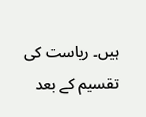ہیں۔ ریاست کی تقسیم کے بعد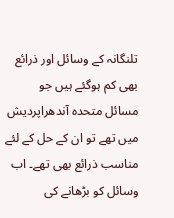تلنگانہ کے وسائل اور ذرائع بھی کم ہوگئے ہیں جو مسائل متحدہ آندھراپردیش میں تھے تو ان کے حل کے لئے مناسب ذرائع بھی تھے۔ اب وسائل کو بڑھانے کی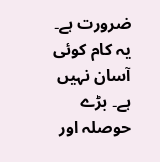ضرورت ہے۔ یہ کام کوئی آسان نہیں ہے۔ بڑے حوصلہ اور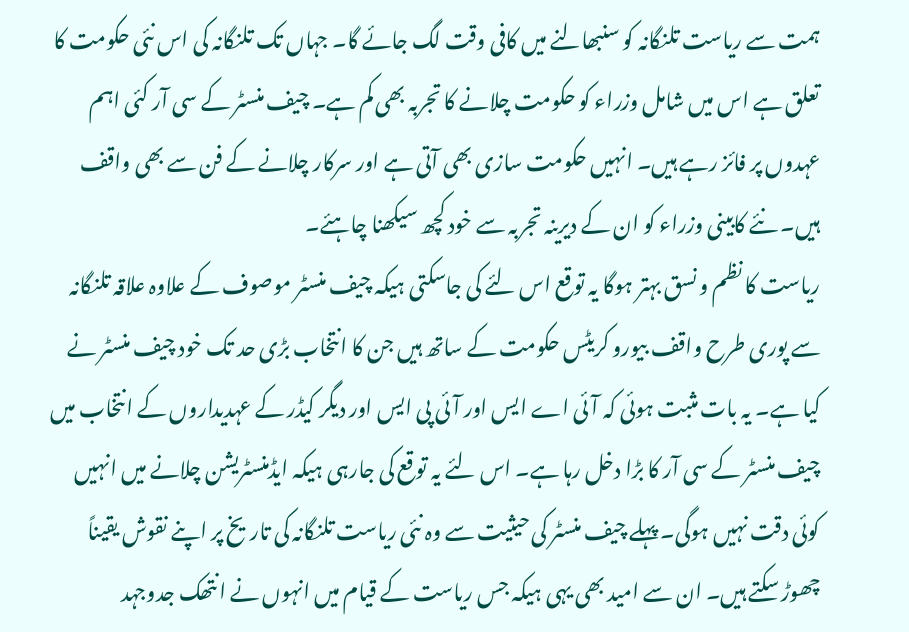ہمت سے ریاست تلنگانہ کو سنبھالنے میں کافی وقت لگ جائے گا۔ جہاں تک تلنگانہ کی اس نئی حکومت کا تعلق ہے اس میں شامل وزراء کو حکومت چلانے کا تجربہ بھی کم ہے۔ چیف منسٹر کے سی آر کئی اہم عہدوں پر فائز رہے ہیں۔ انہیں حکومت سازی بھی آتی ہے اور سرکار چلانے کے فن سے بھی واقف ہیں۔ نئے کابینی وزراء کو ان کے دیرینہ تجربہ سے خود کچھ سیکھنا چاہئے۔
ریاست کا نظم و نسق بہتر ہوگا یہ توقع اس لئے کی جاسکتی ہیکہ چیف منسٹر موصوف کے علاوہ علاقہ تلنگانہ سے پوری طرح واقف بیورو کریٹس حکومت کے ساتھ ہیں جن کا انتخاب بڑی حد تک خود چیف منسٹر نے کیا ہے۔ یہ بات مثبت ہوئی کہ آئی اے ایس اور آئی پی ایس اور دیگر کیڈر کے عہدیداروں کے انتخاب میں چیف منسٹر کے سی آر کا بڑا دخل رہا ہے۔ اس لئے یہ توقع کی جارہی ہیکہ ایڈمنسٹریشن چلانے میں انہیں کوئی دقت نہیں ہوگی۔ پہلے چیف منسٹر کی حیثیت سے وہ نئی ریاست تلنگانہ کی تاریخ پر اپنے نقوش یقیناً چھوڑ سکتے ہیں۔ ان سے امید بھی یہی ہیکہ جس ریاست کے قیام میں انہوں نے انتھک جدوجہد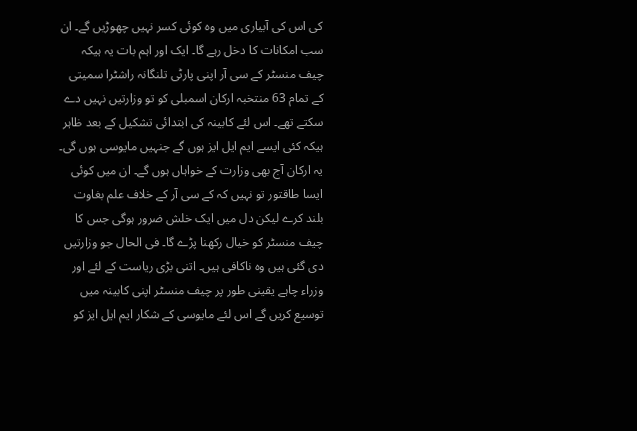کی اس کی آبیاری میں وہ کوئی کسر نہیں چھوڑیں گے۔ ان سب امکانات کا دخل رہے گا۔ ایک اور اہم بات یہ ہیکہ چیف منسٹر کے سی آر اپنی پارٹی تلنگانہ راشٹرا سمیتی کے تمام 63 منتخبہ ارکان اسمبلی کو تو وزارتیں نہیں دے سکتے تھے۔ اس لئے کابینہ کی ابتدائی تشکیل کے بعد ظاہر ہیکہ کئی ایسے ایم ایل ایز ہوں گے جنہیں مایوسی ہوں گی۔ یہ ارکان آج بھی وزارت کے خواہاں ہوں گے۔ ان میں کوئی ایسا طاقتور تو نہیں کہ کے سی آر کے خلاف علم بغاوت بلند کرے لیکن دل میں ایک خلش ضرور ہوگی جس کا چیف منسٹر کو خیال رکھنا پڑے گا۔ فی الحال جو وزارتیں دی گئی ہیں وہ ناکافی ہیں۔ اتنی بڑی ریاست کے لئے اور وزراء چاہے یقینی طور پر چیف منسٹر اپنی کابینہ میں توسیع کریں گے اس لئے مایوسی کے شکار ایم ایل ایز کو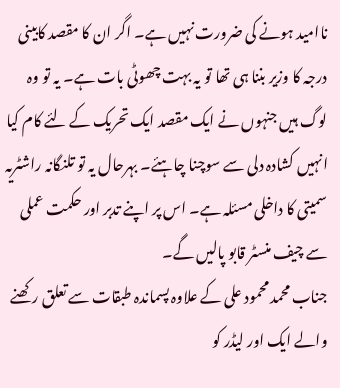ناامید ہونے کی ضرورت نہیں ہے۔ اگر ان کا مقصد کابینی درجہ کا وزیر بننا ہی تھا تو یہ بہت چھوٹی بات ہے۔ یہ تو وہ لوگ ہیں جنہوں نے ایک مقصد ایک تحریک کے لئے کام کیا انہیں کشادہ دلی سے سوچنا چاہئے۔ بہرحال یہ تو تلنگانہ راشٹریہ سمیتی کا داخلی مسئلہ ہے۔ اس پر اپنے تدبر اور حکمت عملی سے چیف منسٹر قابو پالیں گے۔
جناب محمد محمود علی کے علاوہ پسماندہ طبقات سے تعلق رکھنے والے ایک اور لیڈر کو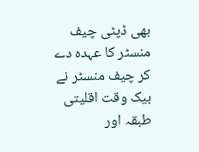بھی ڈپٹی چیف منسٹر کا عہدہ دے کر چیف منسٹر نے بیک وقت اقلیتی طبقہ اور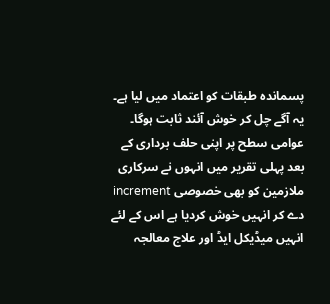پسماندہ طبقات کو اعتماد میں لیا ہے۔ یہ آگے چل کر خوش آئند ثابت ہوگا۔ عوامی سطح پر اپنی حلف برداری کے بعد پہلی تقریر میں انہوں نے سرکاری ملازمین کو بھی خصوصی increment دے کر انہیں خوش کردیا ہے اس کے لئے انہیں میڈیکل ایڈ اور علاج معالجہ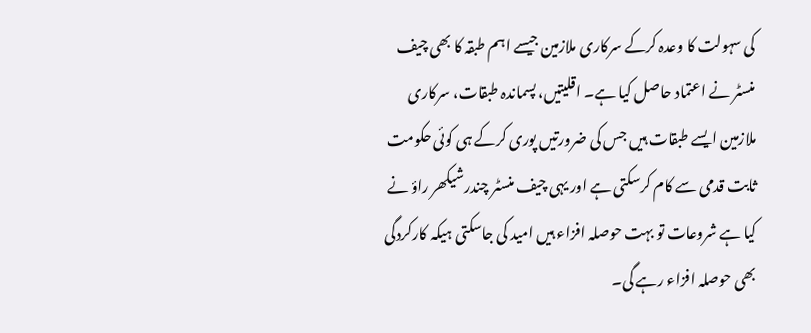کی سہولت کا وعدہ کرکے سرکاری ملازمین جیسے اہم طبقہ کا بھی چیف منسٹر نے اعتماد حاصل کیا ہے۔ اقلیتیں، پسماندہ طبقات، سرکاری ملازمین ایسے طبقات ہیں جس کی ضرورتیں پوری کرکے ہی کوئی حکومت ثابت قدمی سے کام کرسکتی ہے اور یہی چیف منسٹر چندرشیکھر راؤ نے کیا ہے شروعات تو بہت حوصلہ افزاء ہیں امید کی جاسکتی ہیکہ کارکردگی بھی حوصلہ افزاء رہے گی۔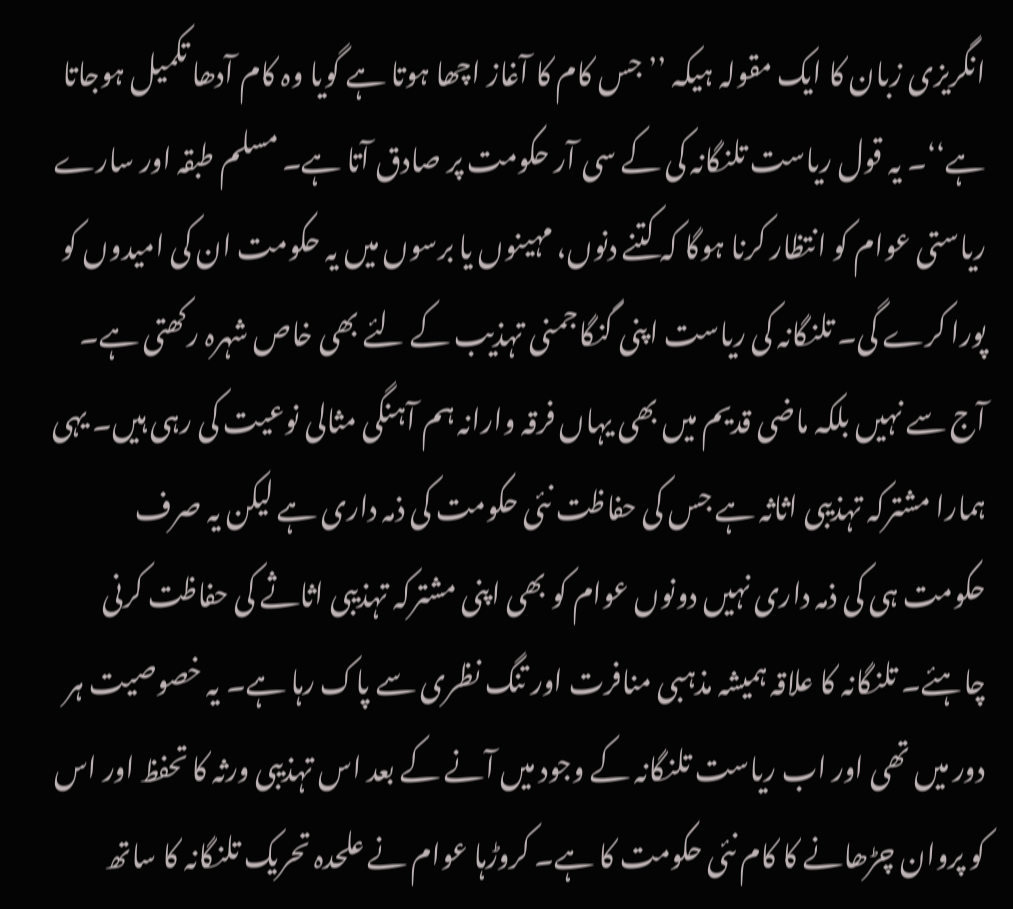انگریزی زبان کا ایک مقولہ ہیکہ ’’جس کام کا آغاز اچھا ہوتا ہے گویا وہ کام آدھا تکمیل ہوجاتا ہے‘‘۔ یہ قول ریاست تلنگانہ کی کے سی آر حکومت پر صادق آتا ہے۔ مسلم طبقہ اور سارے ریاستی عوام کو انتظار کرنا ہوگا کہ کتنے دنوں، مہینوں یا برسوں میں یہ حکومت ان کی امیدوں کو پورا کرے گی۔ تلنگانہ کی ریاست اپنی گنگاجمنی تہذیب کے لئے بھی خاص شہرہ رکھتی ہے۔ آج سے نہیں بلکہ ماضی قدیم میں بھی یہاں فرقہ وارانہ ہم آہنگی مثالی نوعیت کی رہی ہیں۔ یہی ہمارا مشترکہ تہذیبی اثاثہ ہے جس کی حفاظت نئی حکومت کی ذمہ داری ہے لیکن یہ صرف حکومت ہی کی ذمہ داری نہیں دونوں عوام کو بھی اپنی مشترکہ تہذیبی اثاثے کی حفاظت کرنی چاہئے۔ تلنگانہ کا علاقہ ہمیشہ مذہبی منافرت اور تنگ نظری سے پاک رہا ہے۔ یہ خصوصیت ہر دور میں تھی اور اب ریاست تلنگانہ کے وجود میں آنے کے بعد اس تہذیبی ورثہ کا تحفظ اور اس کو پروان چڑھانے کا کام نئی حکومت کا ہے۔ کروڑہا عوام نے علحدہ تحریک تلنگانہ کا ساتھ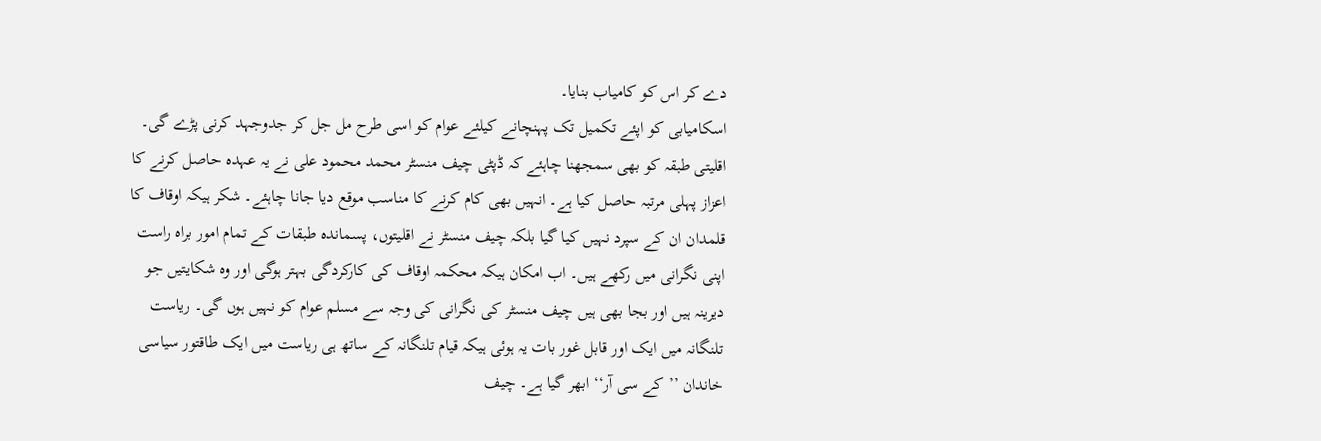دے کر اس کو کامیاب بنایا۔
اسکامیابی کو اپئے تکمیل تک پہنچانے کیلئے عوام کو اسی طرح مل جل کر جدوجہد کرنی پڑے گی۔ اقلیتی طبقہ کو بھی سمجھنا چاہئے کہ ڈپٹی چیف منسٹر محمد محمود علی نے یہ عہدہ حاصل کرنے کا اعزاز پہلی مرتبہ حاصل کیا ہے۔ انہیں بھی کام کرنے کا مناسب موقع دیا جانا چاہئے۔ شکر ہیکہ اوقاف کا قلمدان ان کے سپرد نہیں کیا گیا بلکہ چیف منسٹر نے اقلیتوں، پسماندہ طبقات کے تمام امور براہ راست اپنی نگرانی میں رکھے ہیں۔ اب امکان ہیکہ محکمہ اوقاف کی کارکردگی بہتر ہوگی اور وہ شکایتیں جو دیرینہ ہیں اور بجا بھی ہیں چیف منسٹر کی نگرانی کی وجہ سے مسلم عوام کو نہیں ہوں گی۔ ریاست تلنگانہ میں ایک اور قابل غور بات یہ ہوئی ہیکہ قیام تلنگانہ کے ساتھ ہی ریاست میں ایک طاقتور سیاسی خاندان ’’کے سی آر‘‘ ابھر گیا ہے۔ چیف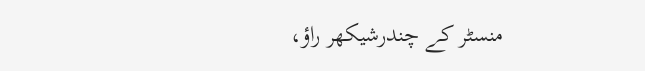منسٹر کے چندرشیکھر راؤ،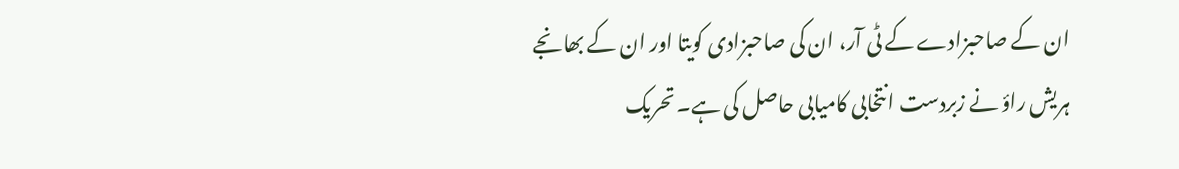ان کے صاحبزادے کے ٹی آر، ان کی صاحبزادی کویتا اور ان کے بھانجے ہریش راؤ نے زبردست انتخابی کامیابی حاصل کی ہے۔ تحریک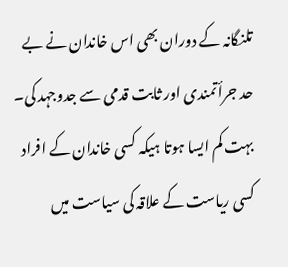تلنگانہ کے دوران بھی اس خاندان نے بے حد جرأتمندی اور ثابت قدمی سے جدوجہد کی۔ بہت کم ایسا ہوتا ہیکہ کسی خاندان کے افراد کسی ریاست کے علاقہ کی سیاست میں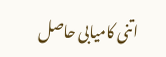اتنی کامیابی حاصل